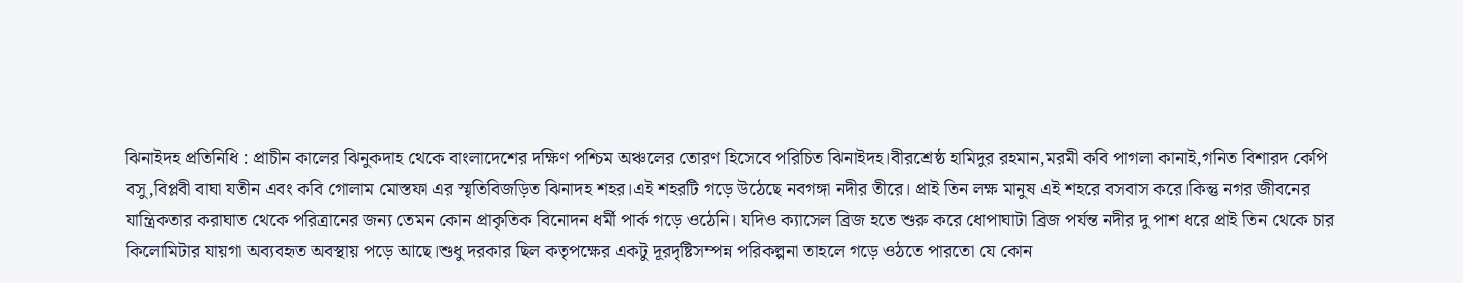ঝিনাইদহ প্রতিনিধি : প্রাচীন কালের ঝিনুকদাহ থেকে বাংলাদেশের দক্ষিণ পশ্চিম অঞ্চলের তোরণ হিসেবে পরিচিত ঝিনাইদহ।বীরশ্রেষ্ঠ হামিদুর রহমান,মরমী কবি পাগলা কানাই,গনিত বিশারদ কেপি বসু,বিপ্লবী বাঘা যতীন এবং কবি গোলাম মোস্তফা এর স্মৃতিবিজড়িত ঝিনাদহ শহর।এই শহরটি গড়ে উঠেছে নবগঙ্গা নদীর তীরে। প্রাই তিন লক্ষ মানুষ এই শহরে বসবাস করে।কিন্তু নগর জীবনের যান্ত্রিকতার করাঘাত থেকে পরিত্রানের জন্য তেমন কোন প্রাকৃতিক বিনোদন ধর্মী পার্ক গড়ে ওঠেনি। যদিও ক্যাসেল ব্রিজ হতে শুরু করে ধোপাঘাটা ব্রিজ পর্যন্ত নদীর দু পাশ ধরে প্রাই তিন থেকে চার কিলোমিটার যায়গা অব্যবহৃত অবস্থায় পড়ে আছে।শুধু দরকার ছিল কতৃপক্ষের একটু দূরদৃষ্টিসম্পন্ন পরিকল্পনা তাহলে গড়ে ওঠতে পারতো যে কোন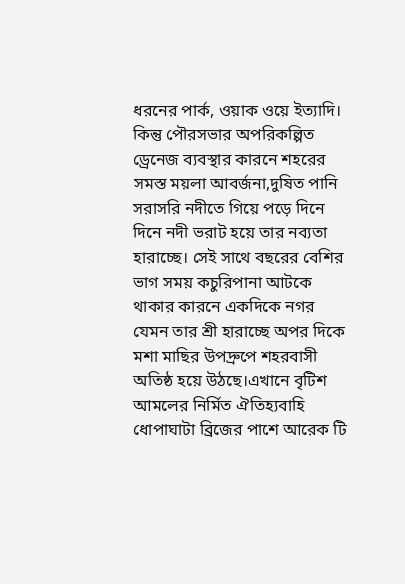ধরনের পার্ক, ওয়াক ওয়ে ইত্যাদি।
কিন্তু পৌরসভার অপরিকল্পিত ড্রেনেজ ব্যবস্থার কারনে শহরের সমস্ত ময়লা আবর্জনা,দুষিত পানি সরাসরি নদীতে গিয়ে পড়ে দিনে দিনে নদী ভরাট হয়ে তার নব্যতা হারাচ্ছে। সেই সাথে বছরের বেশির ভাগ সময় কচুরিপানা আটকে থাকার কারনে একদিকে নগর যেমন তার শ্রী হারাচ্ছে অপর দিকে মশা মাছির উপদ্রুপে শহরবাসী অতিষ্ঠ হয়ে উঠছে।এখানে বৃটিশ আমলের নির্মিত ঐতিহ্যবাহি ধোপাঘাটা ব্রিজের পাশে আরেক টি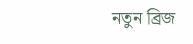নতুন ব্রিজ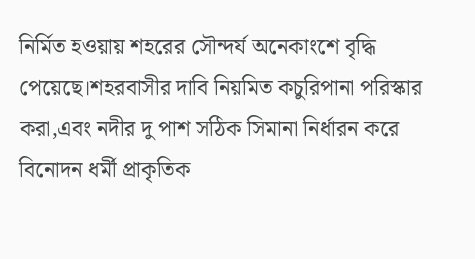নির্মিত হওয়ায় শহরের সৌন্দর্য অনেকাংশে বৃদ্ধি পেয়েছে।শহরবাসীর দাবি নিয়মিত কচুরিপানা পরিস্কার করা,এবং নদীর দু পাশ সঠিক সিমানা নির্ধারন করে বিনোদন ধর্মী প্রাকৃতিক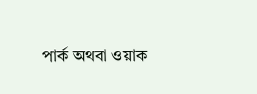পার্ক অথবা ওয়াক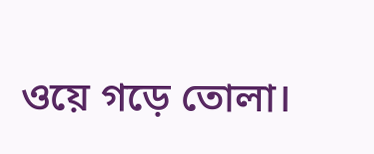ওয়ে গড়ে তোলা।